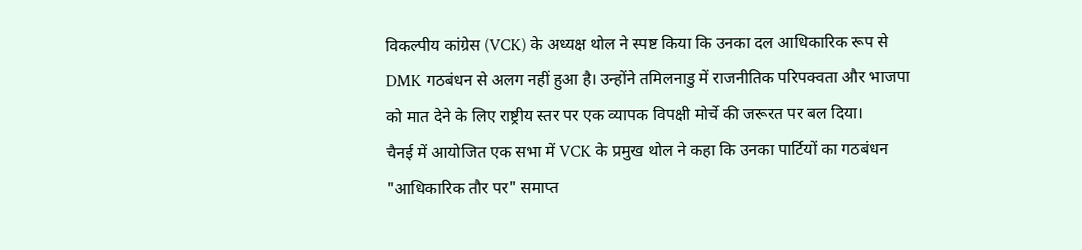विकल्पीय कांग्रेस (VCK) के अध्यक्ष थोल ने स्पष्ट किया कि उनका दल आधिकारिक रूप से DMK गठबंधन से अलग नहीं हुआ है। उन्होंने तमिलनाडु में राजनीतिक परिपक्वता और भाजपा को मात देने के लिए राष्ट्रीय स्तर पर एक व्यापक विपक्षी मोर्चे की जरूरत पर बल दिया।
चैनई में आयोजित एक सभा में VCK के प्रमुख थोल ने कहा कि उनका पार्टियों का गठबंधन "आधिकारिक तौर पर" समाप्त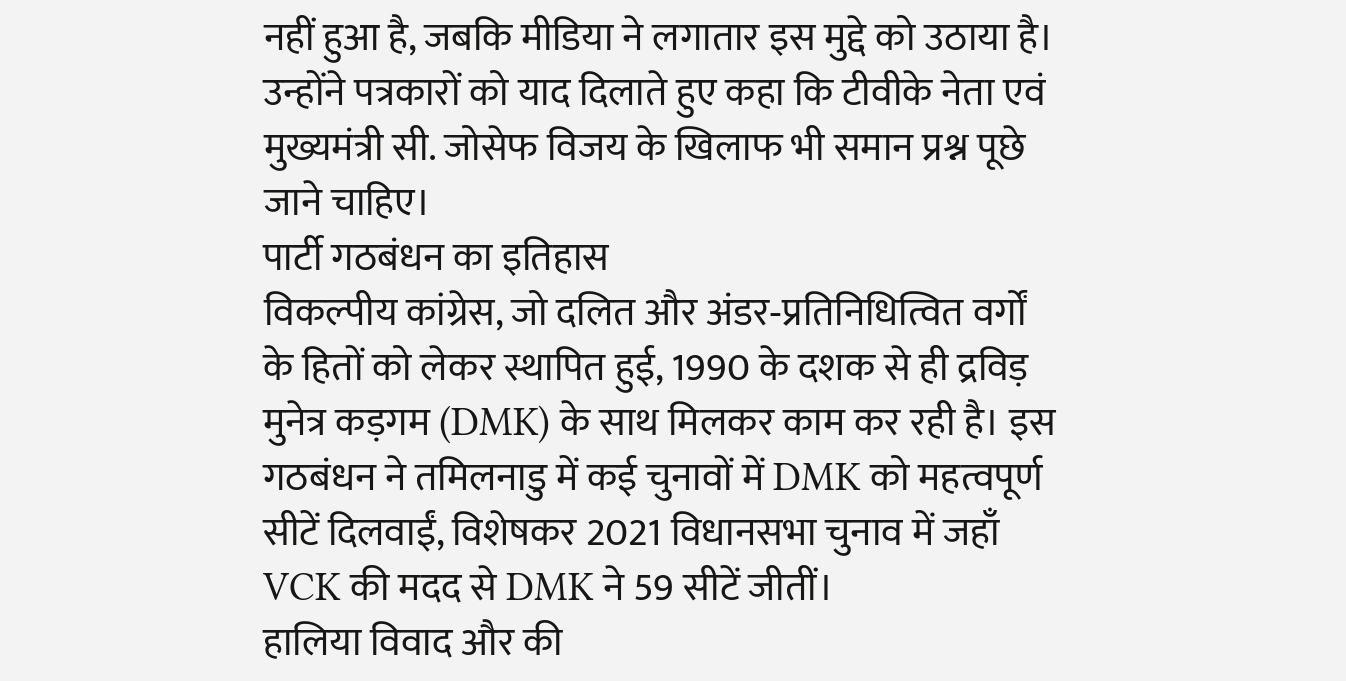नहीं हुआ है, जबकि मीडिया ने लगातार इस मुद्दे को उठाया है। उन्होंने पत्रकारों को याद दिलाते हुए कहा कि टीवीके नेता एवं मुख्यमंत्री सी. जोसेफ विजय के खिलाफ भी समान प्रश्न पूछे जाने चाहिए।
पार्टी गठबंधन का इतिहास
विकल्पीय कांग्रेस, जो दलित और अंडर‑प्रतिनिधित्वित वर्गों के हितों को लेकर स्थापित हुई, 1990 के दशक से ही द्रविड़ मुनेत्र कड़गम (DMK) के साथ मिलकर काम कर रही है। इस गठबंधन ने तमिलनाडु में कई चुनावों में DMK को महत्वपूर्ण सीटें दिलवाईं, विशेषकर 2021 विधानसभा चुनाव में जहाँ VCK की मदद से DMK ने 59 सीटें जीतीं।
हालिया विवाद और की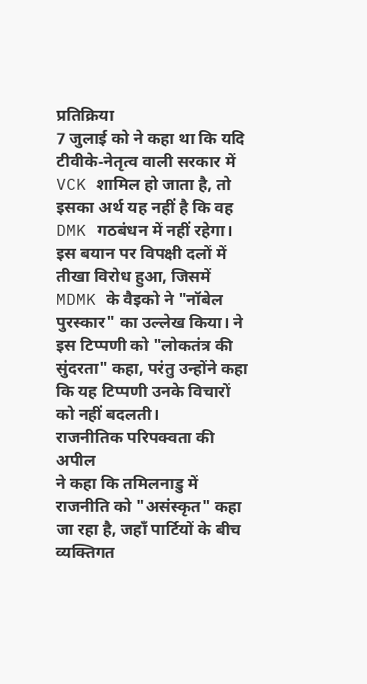प्रतिक्रिया
7 जुलाई को ने कहा था कि यदि टीवीके‑नेतृत्व वाली सरकार में VCK शामिल हो जाता है, तो इसका अर्थ यह नहीं है कि वह DMK गठबंधन में नहीं रहेगा। इस बयान पर विपक्षी दलों में तीखा विरोध हुआ, जिसमें MDMK के वैइको ने "नॉबेल पुरस्कार" का उल्लेख किया। ने इस टिप्पणी को "लोकतंत्र की सुंदरता" कहा, परंतु उन्होंने कहा कि यह टिप्पणी उनके विचारों को नहीं बदलती।
राजनीतिक परिपक्वता की अपील
ने कहा कि तमिलनाडु में राजनीति को "असंस्कृत" कहा जा रहा है, जहाँ पार्टियों के बीच व्यक्तिगत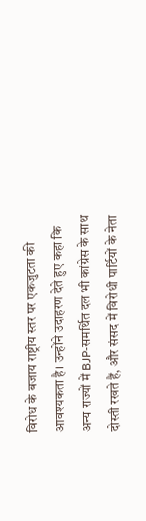विरोध के बजाय राष्ट्रीय स्तर पर एकजुटता की आवश्यकता है। उन्होंने उदाहरण देते हुए कहा कि अन्य राज्यों में BJP‑समर्थित दल भी कांग्रेस के साथ दोस्ती रखते हैं, और संसद में विरोधी पार्टियों के नेता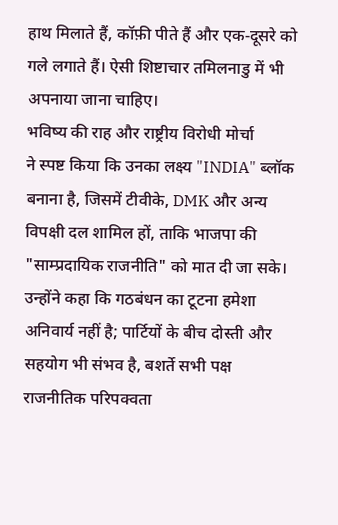हाथ मिलाते हैं, कॉफ़ी पीते हैं और एक‑दूसरे को गले लगाते हैं। ऐसी शिष्टाचार तमिलनाडु में भी अपनाया जाना चाहिए।
भविष्य की राह और राष्ट्रीय विरोधी मोर्चा
ने स्पष्ट किया कि उनका लक्ष्य "INDIA" ब्लॉक बनाना है, जिसमें टीवीके, DMK और अन्य विपक्षी दल शामिल हों, ताकि भाजपा की "साम्प्रदायिक राजनीति" को मात दी जा सके। उन्होंने कहा कि गठबंधन का टूटना हमेशा अनिवार्य नहीं है; पार्टियों के बीच दोस्ती और सहयोग भी संभव है, बशर्ते सभी पक्ष राजनीतिक परिपक्वता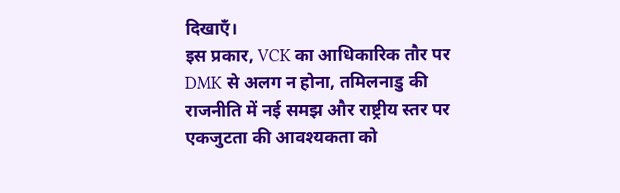दिखाएँ।
इस प्रकार, VCK का आधिकारिक तौर पर DMK से अलग न होना, तमिलनाडु की राजनीति में नई समझ और राष्ट्रीय स्तर पर एकजुटता की आवश्यकता को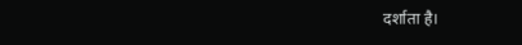दर्शाता है।